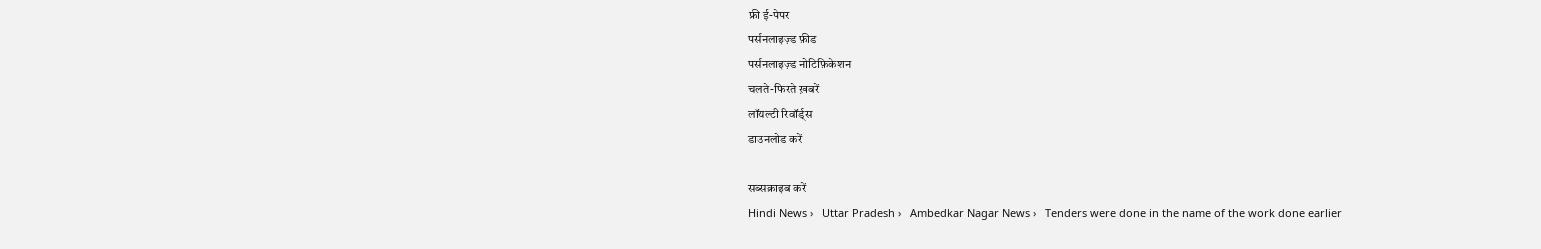फ्री ई-पेपर
पर्सनलाइज़्ड फ़ीड
पर्सनलाइज़्ड नोटिफ़िकेशन
चलते-फिरते ख़बरें
लॉयल्टी रिवॉर्ड्स
डाउनलोड करें

सब्सक्राइब करें
Hindi News ›   Uttar Pradesh ›   Ambedkar Nagar News ›   Tenders were done in the name of the work done earlier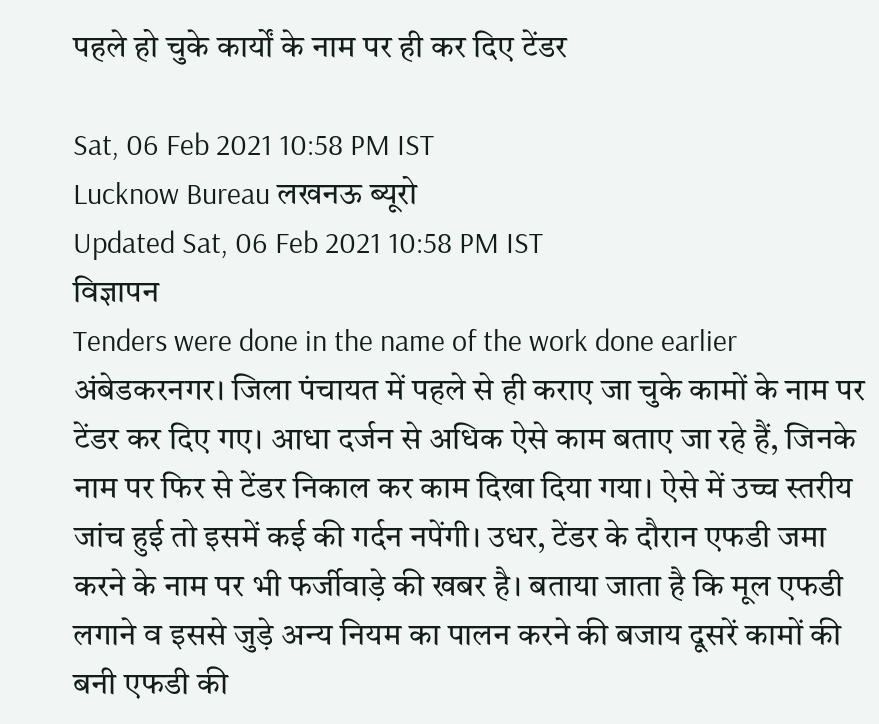पहले हो चुके कार्यों के नाम पर ही कर दिए टेंडर

Sat, 06 Feb 2021 10:58 PM IST
Lucknow Bureau लखनऊ ब्यूरो
Updated Sat, 06 Feb 2021 10:58 PM IST
विज्ञापन
Tenders were done in the name of the work done earlier
अंबेडकरनगर। जिला पंचायत में पहले से ही कराए जा चुके कामों के नाम पर टेंडर कर दिए गए। आधा दर्जन से अधिक ऐसे काम बताए जा रहे हैं, जिनके नाम पर फिर से टेंडर निकाल कर काम दिखा दिया गया। ऐसे में उच्च स्तरीय जांच हुई तो इसमें कई की गर्दन नपेंगी। उधर, टेंडर के दौरान एफडी जमा करने के नाम पर भी फर्जीवाड़े की खबर है। बताया जाता है कि मूल एफडी लगाने व इससे जुड़े अन्य नियम का पालन करने की बजाय दूसरें कामों की बनी एफडी की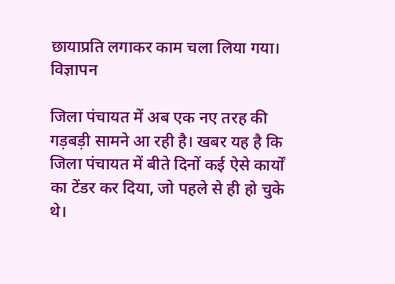छायाप्रति लगाकर काम चला लिया गया।
विज्ञापन

जिला पंचायत में अब एक नए तरह की गड़बड़ी सामने आ रही है। खबर यह है कि जिला पंचायत में बीते दिनों कई ऐसे कार्यों का टेंडर कर दिया, जो पहले से ही हो चुके थे।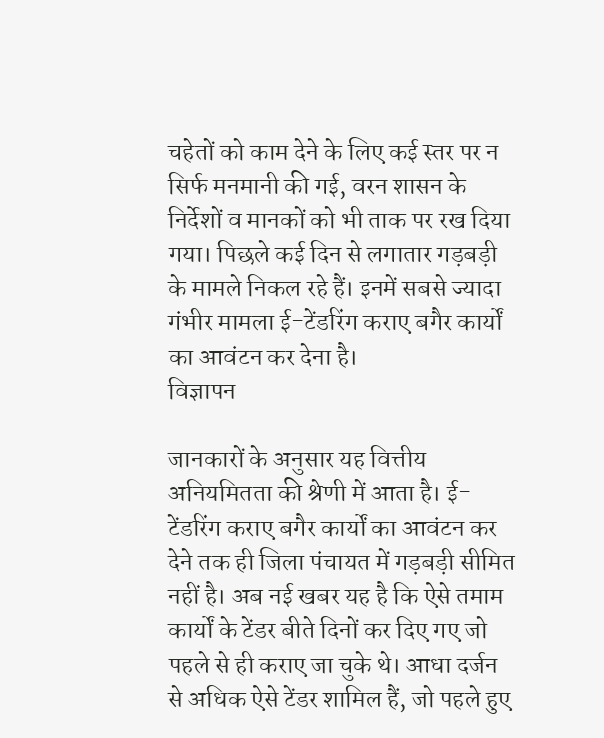चहेतों को काम देने के लिए कई स्तर पर न सिर्फ मनमानी की गई, वरन शासन के निर्देशों व मानकों को भी ताक पर रख दिया गया। पिछले कई दिन से लगातार गड़बड़ी के मामले निकल रहे हैं। इनमें सबसे ज्यादा गंभीर मामला ई-टेंडरिंग कराए बगैर कार्यों का आवंटन कर देना है।
विज्ञापन

जानकारों के अनुसार यह वित्तीय अनियमितता की श्रेणी में आता है। ई-टेंडरिंग कराए बगैर कार्यों का आवंटन कर देने तक ही जिला पंचायत में गड़बड़ी सीमित नहीं है। अब नई खबर यह है कि ऐसे तमाम कार्यों के टेंडर बीते दिनों कर दिए गए जो पहले से ही कराए जा चुके थे। आधा दर्जन से अधिक ऐसे टेंडर शामिल हैं, जो पहले हुए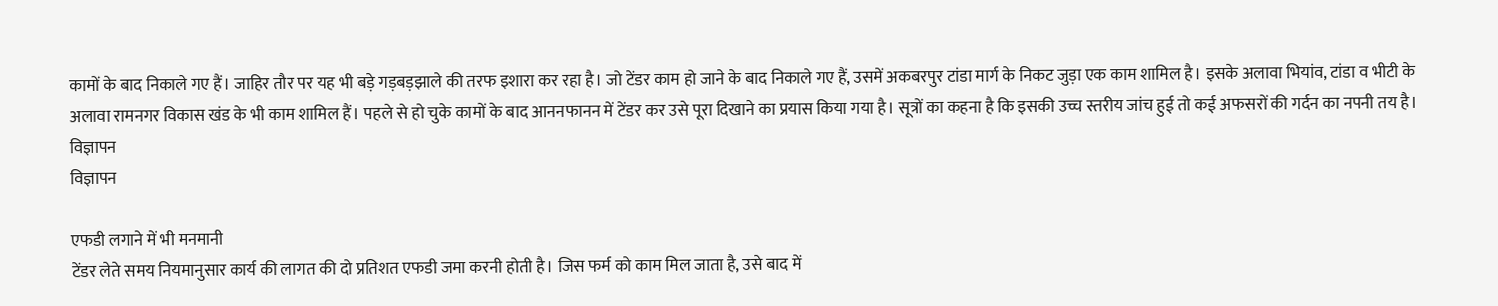कामों के बाद निकाले गए हैं। जाहिर तौर पर यह भी बड़े गड़बड़झाले की तरफ इशारा कर रहा है। जो टेंडर काम हो जाने के बाद निकाले गए हैं, उसमें अकबरपुर टांडा मार्ग के निकट जुड़ा एक काम शामिल है। इसके अलावा भियांव, टांडा व भीटी के अलावा रामनगर विकास खंड के भी काम शामिल हैं। पहले से हो चुके कामों के बाद आननफानन में टेंडर कर उसे पूरा दिखाने का प्रयास किया गया है। सूत्रों का कहना है कि इसकी उच्च स्तरीय जांच हुई तो कई अफसरों की गर्दन का नपनी तय है।
विज्ञापन
विज्ञापन

एफडी लगाने में भी मनमानी
टेंडर लेते समय नियमानुसार कार्य की लागत की दो प्रतिशत एफडी जमा करनी होती है। जिस फर्म को काम मिल जाता है, उसे बाद में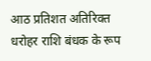आठ प्रतिशत अतिरिक्त धरोहर राशि बंधक के रूप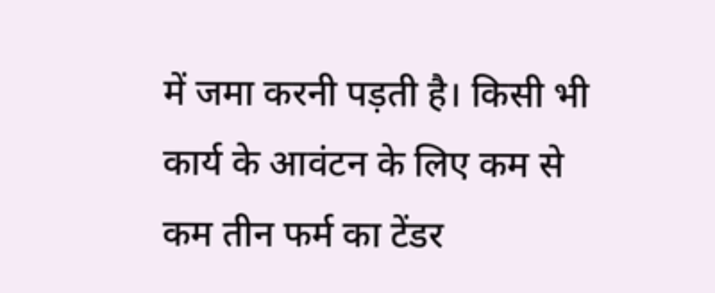में जमा करनी पड़ती है। किसी भी कार्य के आवंटन के लिए कम से कम तीन फर्म का टेंडर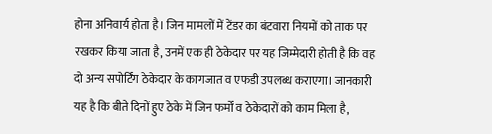होना अनिवार्य होता है। जिन मामलों में टेंडर का बंटवारा नियमों को ताक पर रखकर किया जाता है, उनमें एक ही ठेकेदार पर यह जिम्मेदारी होती है कि वह दो अन्य सपोर्टिंग ठेकेदार के कागजात व एफडी उपलब्ध कराएगा। जानकारी यह है कि बीते दिनों हुए ठेके में जिन फर्मों व ठेकेदारों को काम मिला है,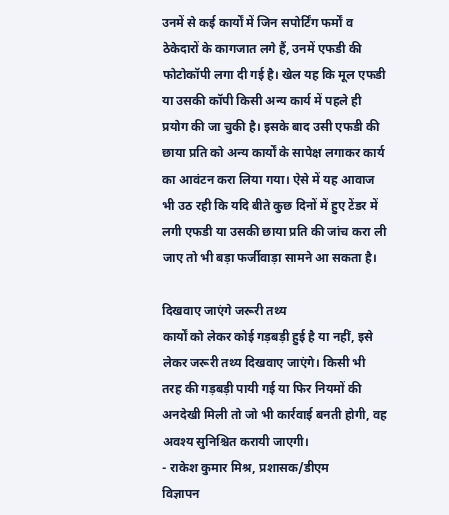उनमें से कई कार्यों में जिन सपोर्टिंग फर्मों व ठेकेदारों के कागजात लगे हैं, उनमें एफडी की फोटोकॉपी लगा दी गई है। खेल यह कि मूल एफडी या उसकी कॉपी किसी अन्य कार्य में पहले ही प्रयोग की जा चुकी है। इसके बाद उसी एफडी की छाया प्रति को अन्य कार्यों के सापेक्ष लगाकर कार्य का आवंटन करा लिया गया। ऐसे में यह आवाज भी उठ रही कि यदि बीते कुछ दिनों में हुए टेंडर में लगी एफडी या उसकी छाया प्रति की जांच करा ली जाए तो भी बड़ा फर्जीवाड़ा सामने आ सकता है।

दिखवाए जाएंगे जरूरी तथ्य
कार्यों को लेकर कोई गड़बड़ी हुई है या नहीं, इसे लेकर जरूरी तथ्य दिखवाए जाएंगे। किसी भी तरह की गड़बड़ी पायी गई या फिर नियमों की अनदेखी मिली तो जो भी कार्रवाई बनती होगी, वह अवश्य सुनिश्चित करायी जाएगी।
- राकेश कुमार मिश्र, प्रशासक/डीएम
विज्ञापन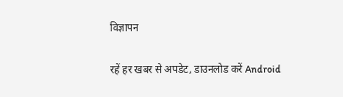विज्ञापन

रहें हर खबर से अपडेट, डाउनलोड करें Android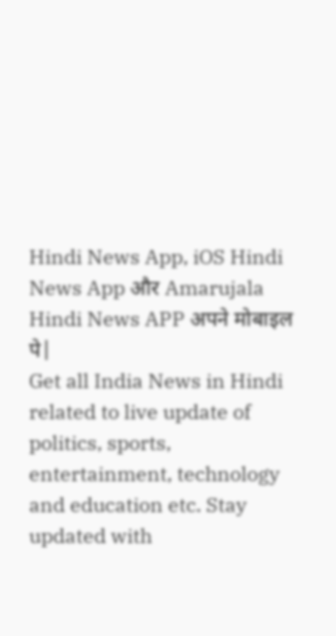Hindi News App, iOS Hindi News App और Amarujala Hindi News APP अपने मोबाइल पे|
Get all India News in Hindi related to live update of politics, sports, entertainment, technology and education etc. Stay updated with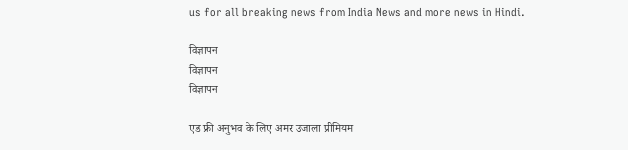us for all breaking news from India News and more news in Hindi.

विज्ञापन
विज्ञापन
विज्ञापन

एड फ्री अनुभव के लिए अमर उजाला प्रीमियम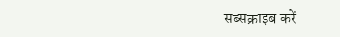सब्सक्राइब करें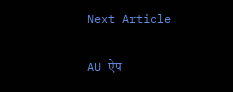Next Article

AU ऐप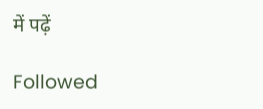में पढ़ें

Followed